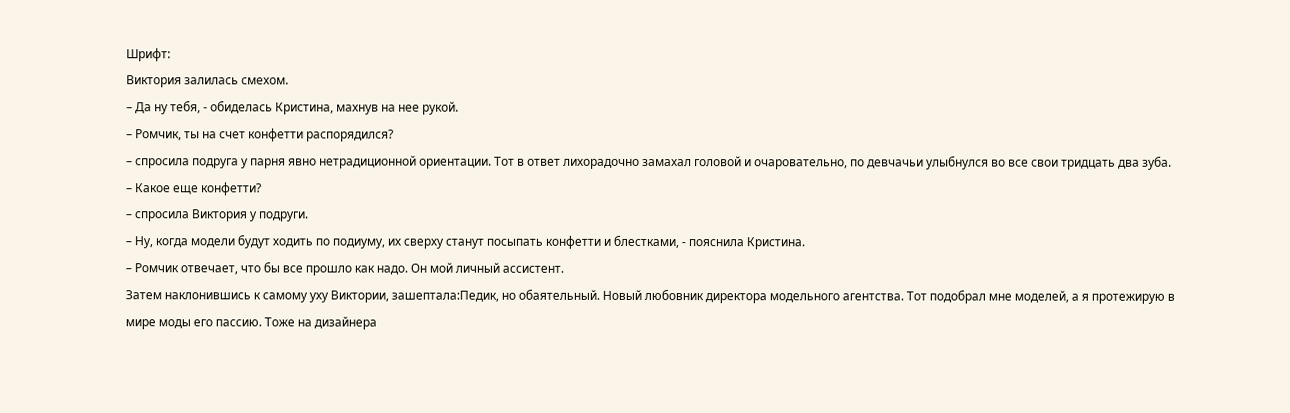Шрифт:
Виктория залилась смехом.
– Да ну тебя, - обиделась Кристина, махнув на нее рукой.
– Ромчик, ты на счет конфетти распорядился?
– спросила подруга у парня явно нетрадиционной ориентации. Тот в ответ лихорадочно замахал головой и очаровательно, по девчачьи улыбнулся во все свои тридцать два зуба.
– Какое еще конфетти?
– спросила Виктория у подруги.
– Ну, когда модели будут ходить по подиуму, их сверху станут посыпать конфетти и блестками, - пояснила Кристина.
– Ромчик отвечает, что бы все прошло как надо. Он мой личный ассистент.
Затем наклонившись к самому уху Виктории, зашептала:Педик, но обаятельный. Новый любовник директора модельного агентства. Тот подобрал мне моделей, а я протежирую в мире моды его пассию. Тоже на дизайнера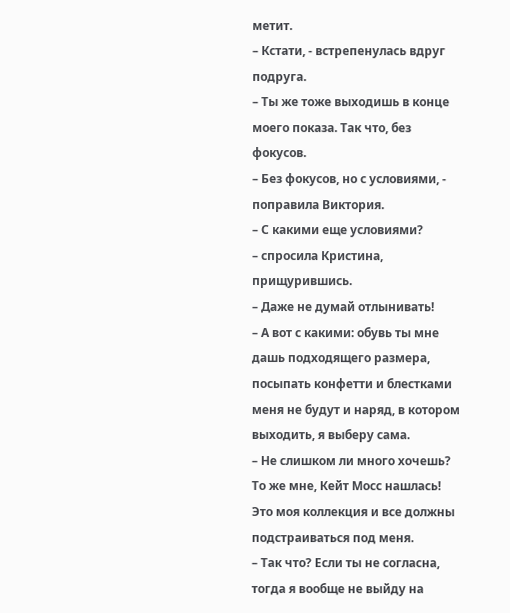метит.
– Кстати, - встрепенулась вдруг подруга.
– Ты же тоже выходишь в конце моего показа. Так что, без фокусов.
– Без фокусов, но с условиями, - поправила Виктория.
– С какими еще условиями?
– спросила Кристина, прищурившись.
– Даже не думай отлынивать!
– А вот с какими: обувь ты мне дашь подходящего размера, посыпать конфетти и блестками меня не будут и наряд, в котором выходить, я выберу сама.
– Не слишком ли много хочешь? То же мне, Кейт Мосс нашлась! Это моя коллекция и все должны подстраиваться под меня.
– Так что? Если ты не согласна, тогда я вообще не выйду на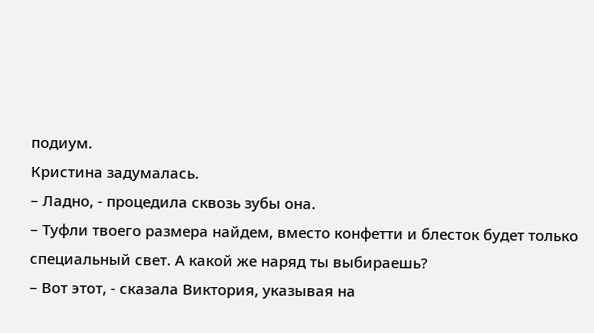подиум.
Кристина задумалась.
– Ладно, - процедила сквозь зубы она.
– Туфли твоего размера найдем, вместо конфетти и блесток будет только специальный свет. А какой же наряд ты выбираешь?
– Вот этот, - сказала Виктория, указывая на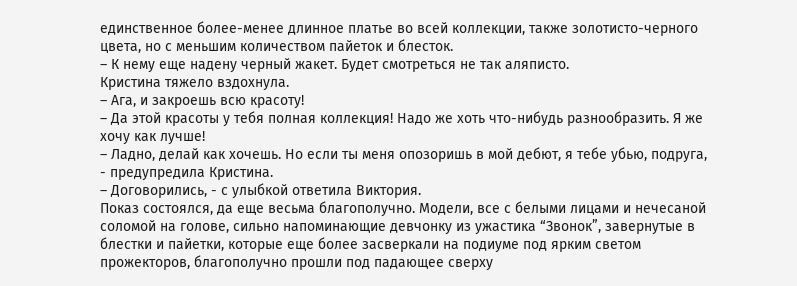единственное более-менее длинное платье во всей коллекции, также золотисто-черного цвета, но с меньшим количеством пайеток и блесток.
– К нему еще надену черный жакет. Будет смотреться не так аляписто.
Кристина тяжело вздохнула.
– Ага, и закроешь всю красоту!
– Да этой красоты у тебя полная коллекция! Надо же хоть что-нибудь разнообразить. Я же хочу как лучше!
– Ладно, делай как хочешь. Но если ты меня опозоришь в мой дебют, я тебе убью, подруга, - предупредила Кристина.
– Договорились, - с улыбкой ответила Виктория.
Показ состоялся, да еще весьма благополучно. Модели, все с белыми лицами и нечесаной соломой на голове, сильно напоминающие девчонку из ужастика “Звонок”, завернутые в блестки и пайетки, которые еще более засверкали на подиуме под ярким светом прожекторов, благополучно прошли под падающее сверху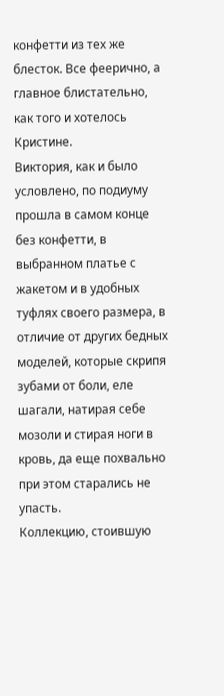конфетти из тех же блесток. Все феерично, а главное блистательно, как того и хотелось Кристине.
Виктория, как и было условлено, по подиуму прошла в самом конце без конфетти, в выбранном платье с жакетом и в удобных туфлях своего размера, в отличие от других бедных моделей, которые скрипя зубами от боли, еле шагали, натирая себе мозоли и стирая ноги в кровь, да еще похвально при этом старались не упасть.
Коллекцию, стоившую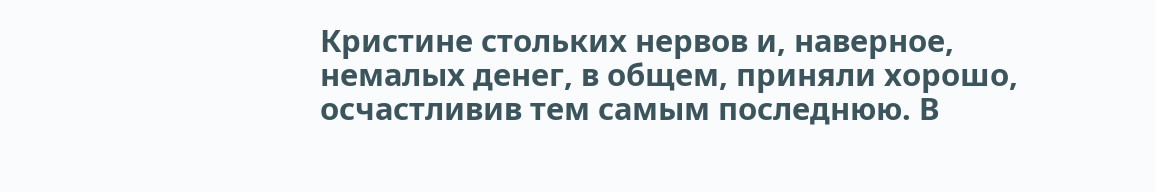Кристине стольких нервов и, наверное, немалых денег, в общем, приняли хорошо, осчастливив тем самым последнюю. В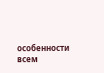особенности всем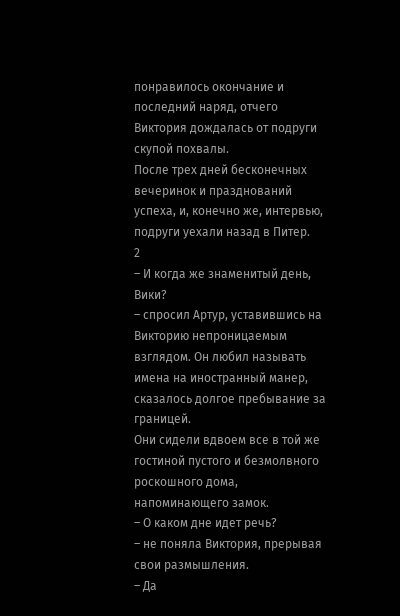понравилось окончание и последний наряд, отчего Виктория дождалась от подруги скупой похвалы.
После трех дней бесконечных вечеринок и празднований успеха, и, конечно же, интервью, подруги уехали назад в Питер.
2
– И когда же знаменитый день, Вики?
– спросил Артур, уставившись на Викторию непроницаемым взглядом. Он любил называть имена на иностранный манер, сказалось долгое пребывание за границей.
Они сидели вдвоем все в той же гостиной пустого и безмолвного роскошного дома, напоминающего замок.
– О каком дне идет речь?
– не поняла Виктория, прерывая свои размышления.
– Да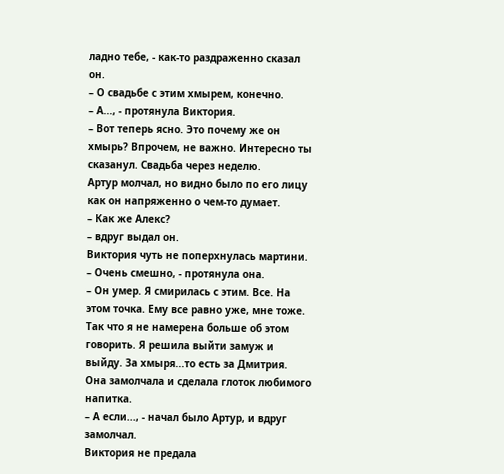ладно тебе, - как-то раздраженно сказал он.
– О свадьбе с этим хмырем, конечно.
– А..., - протянула Виктория.
– Вот теперь ясно. Это почему же он хмырь? Впрочем, не важно. Интересно ты сказанул. Свадьба через неделю.
Артур молчал, но видно было по его лицу как он напряженно о чем-то думает.
– Как же Алекс?
– вдруг выдал он.
Виктория чуть не поперхнулась мартини.
– Очень смешно, - протянула она.
– Он умер. Я смирилась с этим. Все. На этом точка. Ему все равно уже, мне тоже. Так что я не намерена больше об этом говорить. Я решила выйти замуж и выйду. За хмыря...то есть за Дмитрия.
Она замолчала и сделала глоток любимого напитка.
– А если..., - начал было Артур, и вдруг замолчал.
Виктория не предала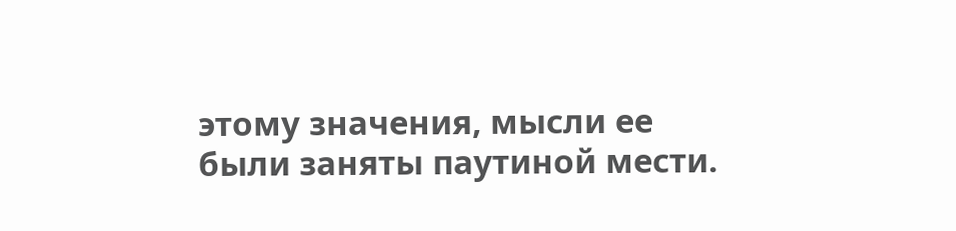этому значения, мысли ее были заняты паутиной мести.